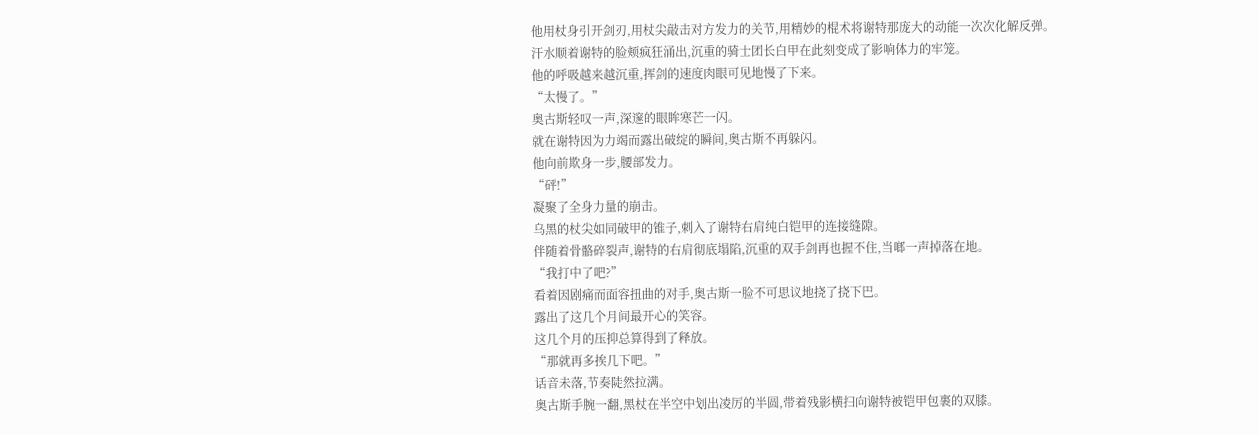他用杖身引开剑刃,用杖尖敲击对方发力的关节,用精妙的棍术将谢特那庞大的动能一次次化解反弹。
汗水顺着谢特的脸颊疯狂涌出,沉重的骑士团长白甲在此刻变成了影响体力的牢笼。
他的呼吸越来越沉重,挥剑的速度肉眼可见地慢了下来。
“太慢了。”
奥古斯轻叹一声,深邃的眼眸寒芒一闪。
就在谢特因为力竭而露出破绽的瞬间,奥古斯不再躲闪。
他向前欺身一步,腰部发力。
“砰!”
凝聚了全身力量的崩击。
乌黑的杖尖如同破甲的锥子,刺入了谢特右肩纯白铠甲的连接缝隙。
伴随着骨骼碎裂声,谢特的右肩彻底塌陷,沉重的双手剑再也握不住,当啷一声掉落在地。
“我打中了吧?”
看着因剧痛而面容扭曲的对手,奥古斯一脸不可思议地挠了挠下巴。
露出了这几个月间最开心的笑容。
这几个月的压抑总算得到了释放。
“那就再多挨几下吧。”
话音未落,节奏陡然拉满。
奥古斯手腕一翻,黑杖在半空中划出凌厉的半圆,带着残影横扫向谢特被铠甲包裹的双膝。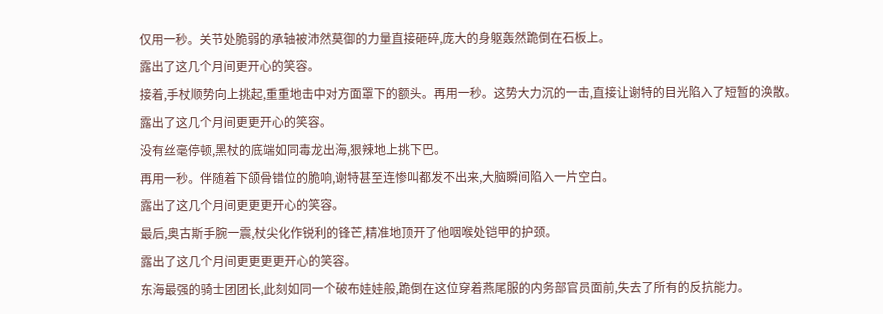仅用一秒。关节处脆弱的承轴被沛然莫御的力量直接砸碎,庞大的身躯轰然跪倒在石板上。
露出了这几个月间更开心的笑容。
接着,手杖顺势向上挑起,重重地击中对方面罩下的额头。再用一秒。这势大力沉的一击,直接让谢特的目光陷入了短暂的涣散。
露出了这几个月间更更开心的笑容。
没有丝毫停顿,黑杖的底端如同毒龙出海,狠辣地上挑下巴。
再用一秒。伴随着下颌骨错位的脆响,谢特甚至连惨叫都发不出来,大脑瞬间陷入一片空白。
露出了这几个月间更更更开心的笑容。
最后,奥古斯手腕一震,杖尖化作锐利的锋芒,精准地顶开了他咽喉处铠甲的护颈。
露出了这几个月间更更更更开心的笑容。
东海最强的骑士团团长,此刻如同一个破布娃娃般,跪倒在这位穿着燕尾服的内务部官员面前,失去了所有的反抗能力。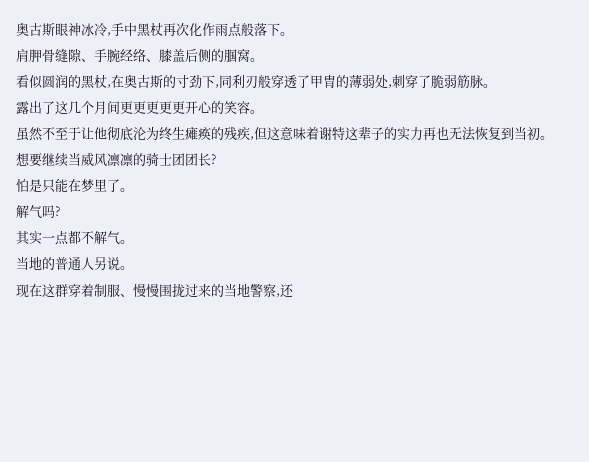奥古斯眼神冰冷,手中黑杖再次化作雨点般落下。
肩胛骨缝隙、手腕经络、膝盖后侧的腘窝。
看似圆润的黑杖,在奥古斯的寸劲下,同利刃般穿透了甲胄的薄弱处,刺穿了脆弱筋脉。
露出了这几个月间更更更更更开心的笑容。
虽然不至于让他彻底沦为终生瘫痪的残疾,但这意味着谢特这辈子的实力再也无法恢复到当初。
想要继续当威风凛凛的骑士团团长?
怕是只能在梦里了。
解气吗?
其实一点都不解气。
当地的普通人另说。
现在这群穿着制服、慢慢围拢过来的当地警察,还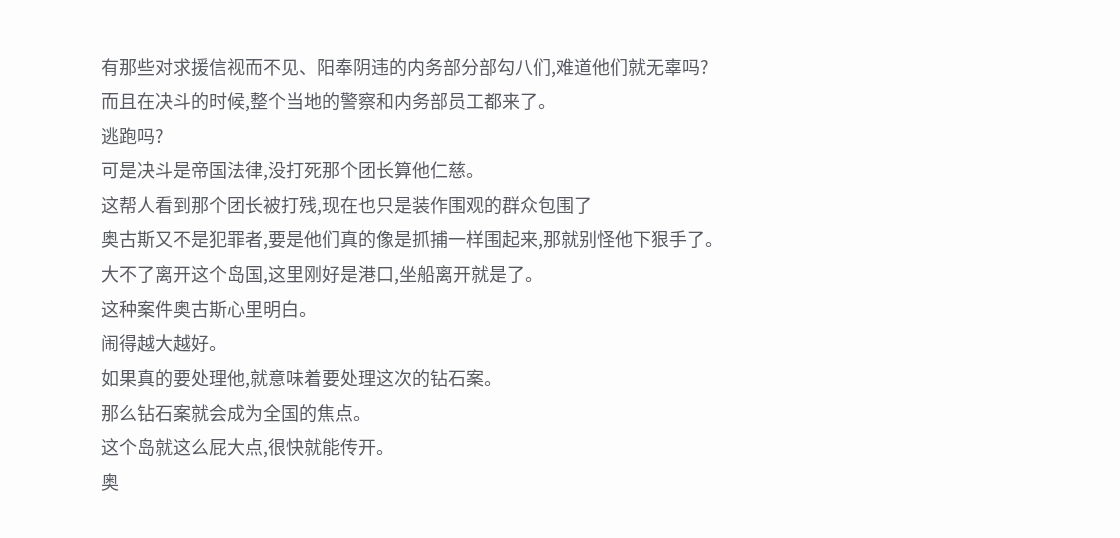有那些对求援信视而不见、阳奉阴违的内务部分部勾八们,难道他们就无辜吗?
而且在决斗的时候,整个当地的警察和内务部员工都来了。
逃跑吗?
可是决斗是帝国法律,没打死那个团长算他仁慈。
这帮人看到那个团长被打残,现在也只是装作围观的群众包围了
奥古斯又不是犯罪者,要是他们真的像是抓捕一样围起来,那就别怪他下狠手了。
大不了离开这个岛国,这里刚好是港口,坐船离开就是了。
这种案件奥古斯心里明白。
闹得越大越好。
如果真的要处理他,就意味着要处理这次的钻石案。
那么钻石案就会成为全国的焦点。
这个岛就这么屁大点,很快就能传开。
奥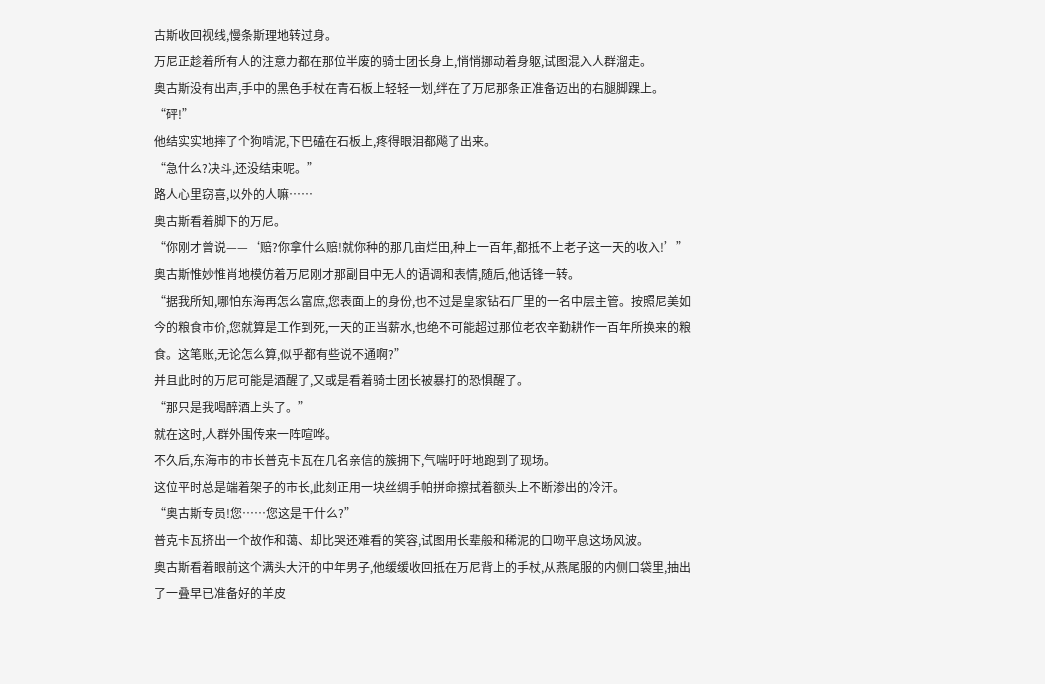古斯收回视线,慢条斯理地转过身。
万尼正趁着所有人的注意力都在那位半废的骑士团长身上,悄悄挪动着身躯,试图混入人群溜走。
奥古斯没有出声,手中的黑色手杖在青石板上轻轻一划,绊在了万尼那条正准备迈出的右腿脚踝上。
“砰!”
他结实实地摔了个狗啃泥,下巴磕在石板上,疼得眼泪都飚了出来。
“急什么?决斗,还没结束呢。”
路人心里窃喜,以外的人嘛……
奥古斯看着脚下的万尼。
“你刚才曾说——‘赔?你拿什么赔!就你种的那几亩烂田,种上一百年,都抵不上老子这一天的收入!’”
奥古斯惟妙惟肖地模仿着万尼刚才那副目中无人的语调和表情,随后,他话锋一转。
“据我所知,哪怕东海再怎么富庶,您表面上的身份,也不过是皇家钻石厂里的一名中层主管。按照尼美如今的粮食市价,您就算是工作到死,一天的正当薪水,也绝不可能超过那位老农辛勤耕作一百年所换来的粮食。这笔账,无论怎么算,似乎都有些说不通啊?”
并且此时的万尼可能是酒醒了,又或是看着骑士团长被暴打的恐惧醒了。
“那只是我喝醉酒上头了。”
就在这时,人群外围传来一阵喧哗。
不久后,东海市的市长普克卡瓦在几名亲信的簇拥下,气喘吁吁地跑到了现场。
这位平时总是端着架子的市长,此刻正用一块丝绸手帕拼命擦拭着额头上不断渗出的冷汗。
“奥古斯专员!您……您这是干什么?”
普克卡瓦挤出一个故作和蔼、却比哭还难看的笑容,试图用长辈般和稀泥的口吻平息这场风波。
奥古斯看着眼前这个满头大汗的中年男子,他缓缓收回抵在万尼背上的手杖,从燕尾服的内侧口袋里,抽出了一叠早已准备好的羊皮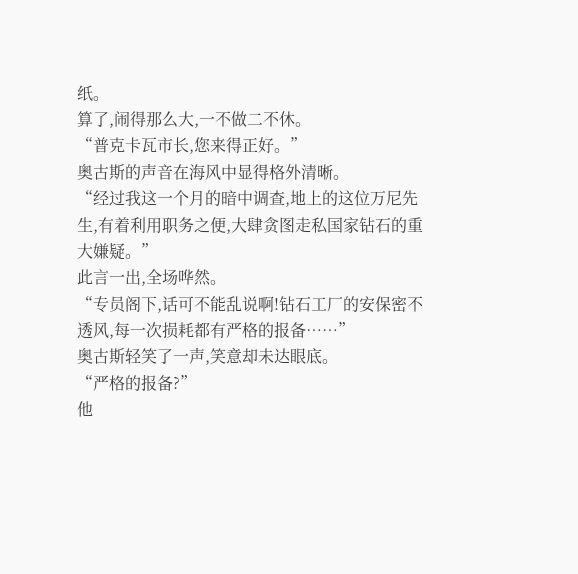纸。
算了,闹得那么大,一不做二不休。
“普克卡瓦市长,您来得正好。”
奥古斯的声音在海风中显得格外清晰。
“经过我这一个月的暗中调查,地上的这位万尼先生,有着利用职务之便,大肆贪图走私国家钻石的重大嫌疑。”
此言一出,全场哗然。
“专员阁下,话可不能乱说啊!钻石工厂的安保密不透风,每一次损耗都有严格的报备……”
奥古斯轻笑了一声,笑意却未达眼底。
“严格的报备?”
他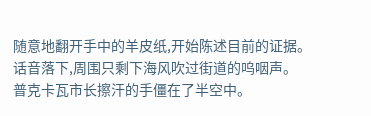随意地翻开手中的羊皮纸,开始陈述目前的证据。
话音落下,周围只剩下海风吹过街道的呜咽声。
普克卡瓦市长擦汗的手僵在了半空中。